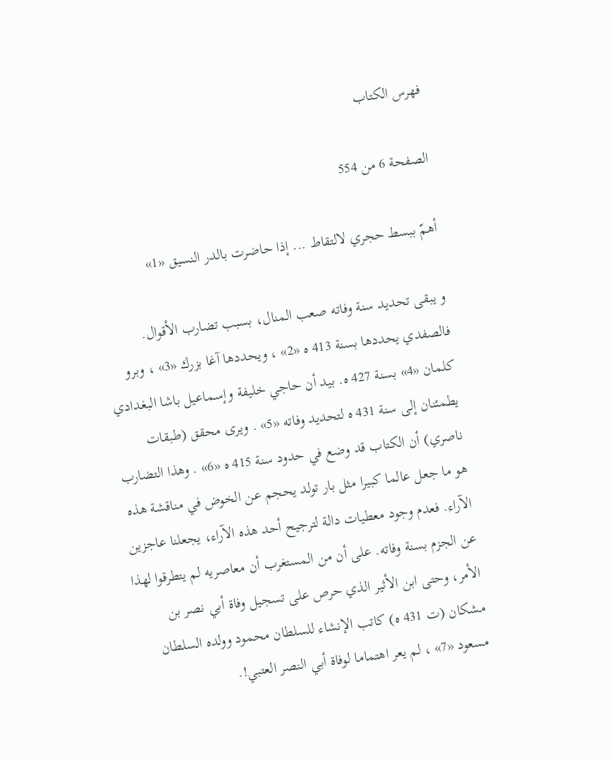فهرس الكتاب

الصفحة 6 من 554

أهمّ ببسط حجري لالتقاط ... إذا حاضرت بالدر النسيق «1»

و يبقى تحديد سنة وفاته صعب المنال، بسبب تضارب الأقوال. فالصفدي يحددها بسنة 413 ه «2» ، ويحددها آغا بزرك «3» ، وبرو كلمان «4» بسنة 427 ه. بيد أن حاجي خليفة وإسماعيل باشا البغدادي يطمئنان إلى سنة 431 ه لتحديد وفاته «5» . ويرى محقق (طبقات ناصري) أن الكتاب قد وضع في حدود سنة 415 ه «6» . وهذا التضارب هو ما جعل عالما كبيرا مثل بار تولد يحجم عن الخوض في مناقشة هذه الآراء. فعدم وجود معطيات دالة لترجيح أحد هذه الآراء، يجعلنا عاجزين عن الجزم بسنة وفاته. على أن من المستغرب أن معاصريه لم يتطرقوا لهذا الأمر، وحتى ابن الأثير الذي حرص على تسجيل وفاة أبي نصر بن مشكان (ت 431 ه) كاتب الإنشاء للسلطان محمود وولده السلطان مسعود «7» ، لم يعر اهتماما لوفاة أبي النصر العتبي!.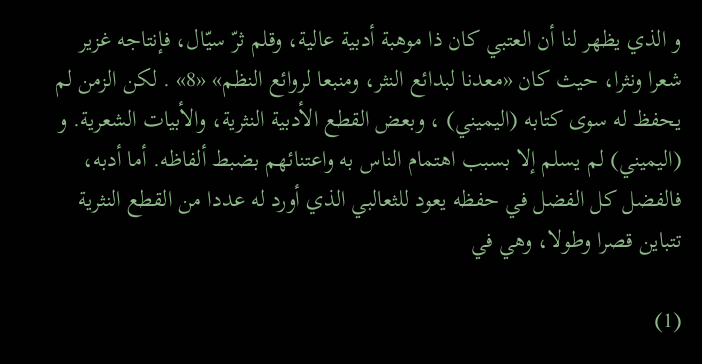و الذي يظهر لنا أن العتبي كان ذا موهبة أدبية عالية، وقلم ثرّ سيّال، فإنتاجه غزير شعرا ونثرا، حيث كان «معدنا لبدائع النثر، ومنبعا لروائع النظم» «8» . لكن الزمن لم يحفظ له سوى كتابه (اليميني) ، وبعض القطع الأدبية النثرية، والأبيات الشعرية. و (اليميني) لم يسلم إلا بسبب اهتمام الناس به واعتنائهم بضبط ألفاظه. أما أدبه، فالفضل كل الفضل في حفظه يعود للثعالبي الذي أورد له عددا من القطع النثرية تتباين قصرا وطولا، وهي في

(1)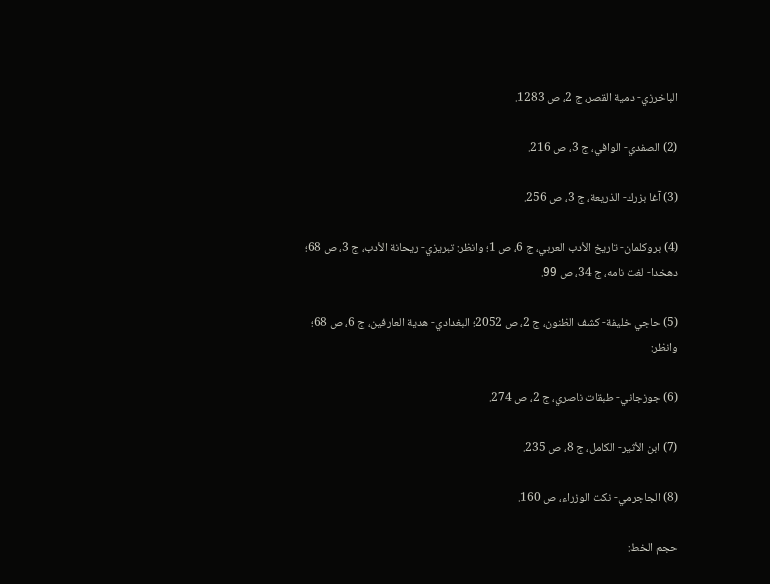الباخرزي- دمية القصر، ج 2، ص 1283.

(2) الصفدي- الوافي، ج 3، ص 216.

(3) آغا بزرك- الذريعة، ج 3، ص 256.

(4) بروكلمان- تاريخ الأدب العربي، ج 6، ص 1؛ وانظر: تبريزي- ريحانة الأدب، ج 3، ص 68؛ دهخدا- لغت نامه، ج 34، ص 99.

(5) حاجي خليفة- كشف الظنون، ج 2، ص 2052؛ البغدادي- هدية العارفين، ج 6، ص 68؛ وانظر:

(6) جوزجاني- طبقات ناصري، ج 2، ص 274.

(7) ابن الأثير- الكامل، ج 8، ص 235.

(8) الجاجرمي- نكت الوزراء، ص 160.

حجم الخط: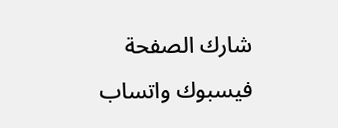شارك الصفحة
فيسبوك واتساب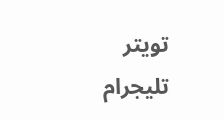تويتر تليجرام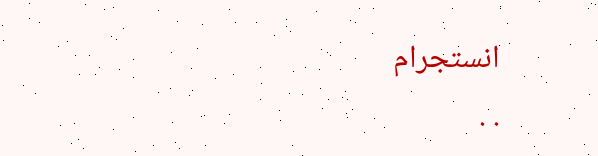انستجرام
. .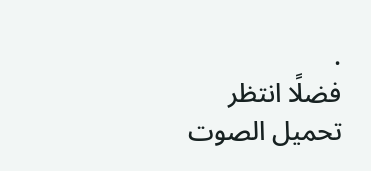.
فضلًا انتظر تحميل الصوت